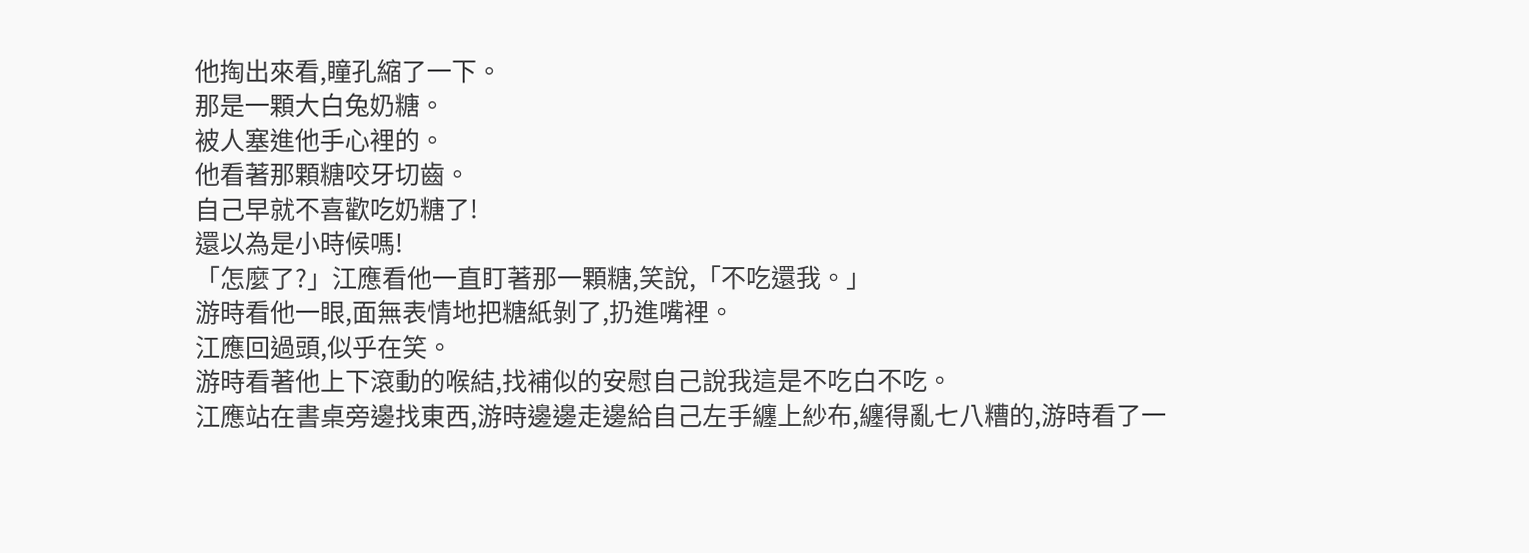他掏出來看,瞳孔縮了一下。
那是一顆大白兔奶糖。
被人塞進他手心裡的。
他看著那顆糖咬牙切齒。
自己早就不喜歡吃奶糖了!
還以為是小時候嗎!
「怎麼了?」江應看他一直盯著那一顆糖,笑說,「不吃還我。」
游時看他一眼,面無表情地把糖紙剝了,扔進嘴裡。
江應回過頭,似乎在笑。
游時看著他上下滾動的喉結,找補似的安慰自己說我這是不吃白不吃。
江應站在書桌旁邊找東西,游時邊邊走邊給自己左手纏上紗布,纏得亂七八糟的,游時看了一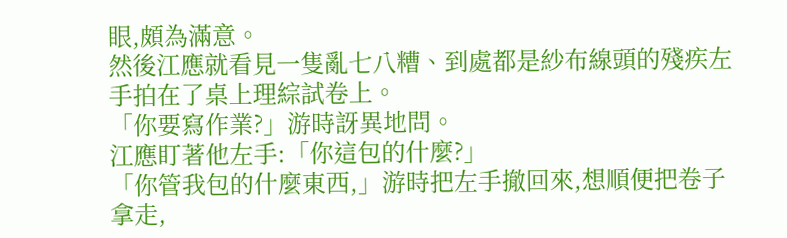眼,頗為滿意。
然後江應就看見一隻亂七八糟、到處都是紗布線頭的殘疾左手拍在了桌上理綜試卷上。
「你要寫作業?」游時訝異地問。
江應盯著他左手:「你這包的什麼?」
「你管我包的什麼東西,」游時把左手撤回來,想順便把卷子拿走,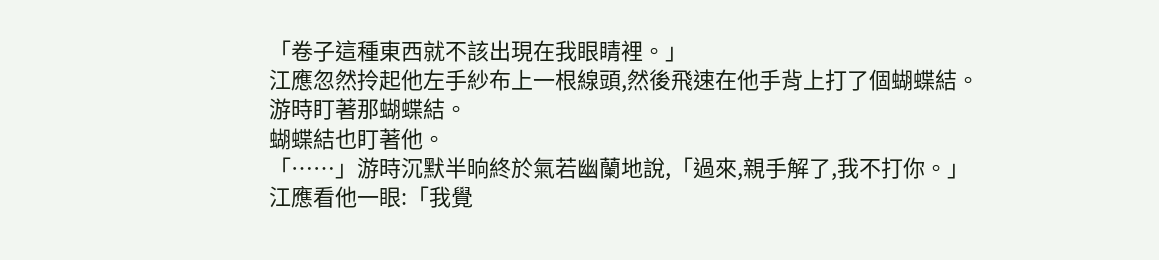「卷子這種東西就不該出現在我眼睛裡。」
江應忽然拎起他左手紗布上一根線頭,然後飛速在他手背上打了個蝴蝶結。
游時盯著那蝴蝶結。
蝴蝶結也盯著他。
「……」游時沉默半晌終於氣若幽蘭地說,「過來,親手解了,我不打你。」
江應看他一眼:「我覺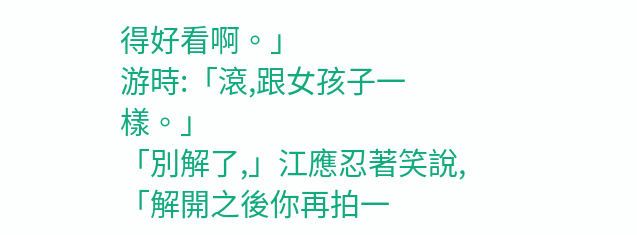得好看啊。」
游時:「滾,跟女孩子一樣。」
「別解了,」江應忍著笑說,「解開之後你再拍一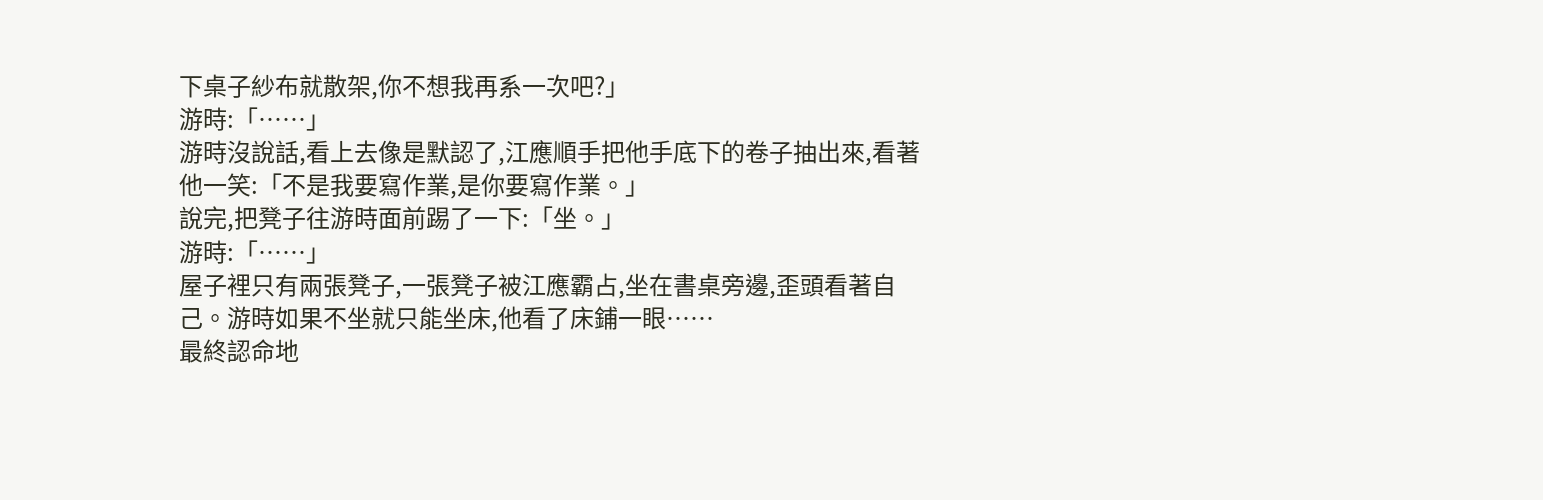下桌子紗布就散架,你不想我再系一次吧?」
游時:「……」
游時沒說話,看上去像是默認了,江應順手把他手底下的卷子抽出來,看著他一笑:「不是我要寫作業,是你要寫作業。」
說完,把凳子往游時面前踢了一下:「坐。」
游時:「……」
屋子裡只有兩張凳子,一張凳子被江應霸占,坐在書桌旁邊,歪頭看著自己。游時如果不坐就只能坐床,他看了床鋪一眼……
最終認命地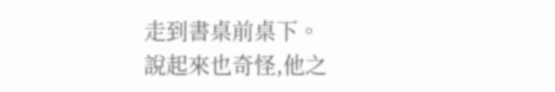走到書桌前桌下。
說起來也奇怪,他之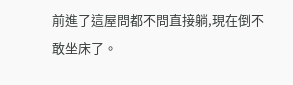前進了這屋問都不問直接躺,現在倒不敢坐床了。